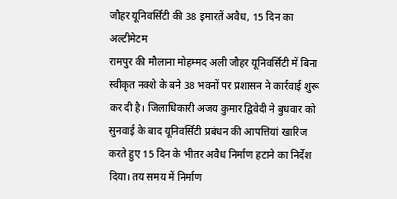जौहर यूनिवर्सिटी की 38 इमारतें अवैध, 15 दिन का अल्टीमेटम
रामपुर की मौलाना मोहम्मद अली जौहर यूनिवर्सिटी में बिना स्वीकृत नक्शे के बने 38 भवनों पर प्रशासन ने कार्रवाई शुरू कर दी है। जिलाधिकारी अजय कुमार द्विवेदी ने बुधवार को सुनवाई के बाद यूनिवर्सिटी प्रबंधन की आपत्तियां खारिज करते हुए 15 दिन के भीतर अवैध निर्माण हटाने का निर्देश दिया। तय समय में निर्माण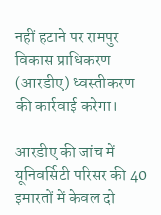नहीं हटाने पर रामपुर विकास प्राधिकरण (आरडीए) ध्वस्तीकरण की कार्रवाई करेगा।

आरडीए की जांच में यूनिवर्सिटी परिसर की 40 इमारतों में केवल दो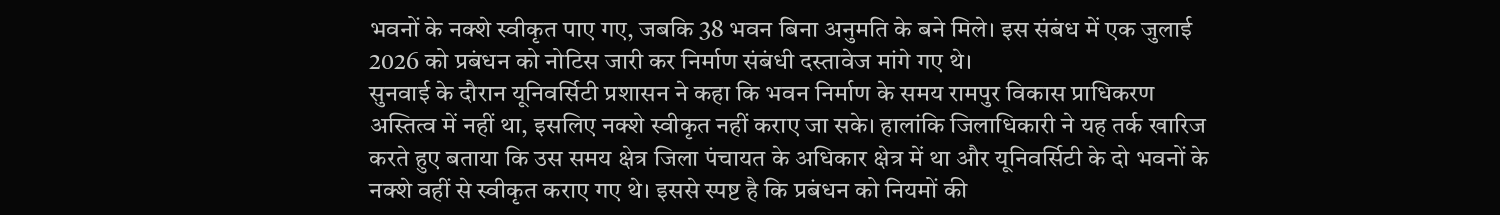भवनों के नक्शे स्वीकृत पाए गए, जबकि 38 भवन बिना अनुमति के बने मिले। इस संबंध में एक जुलाई 2026 को प्रबंधन को नोटिस जारी कर निर्माण संबंधी दस्तावेज मांगे गए थे।
सुनवाई के दौरान यूनिवर्सिटी प्रशासन ने कहा कि भवन निर्माण के समय रामपुर विकास प्राधिकरण अस्तित्व में नहीं था, इसलिए नक्शे स्वीकृत नहीं कराए जा सके। हालांकि जिलाधिकारी ने यह तर्क खारिज करते हुए बताया कि उस समय क्षेत्र जिला पंचायत के अधिकार क्षेत्र में था और यूनिवर्सिटी के दो भवनों के नक्शे वहीं से स्वीकृत कराए गए थे। इससे स्पष्ट है कि प्रबंधन को नियमों की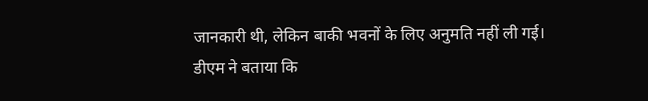जानकारी थी, लेकिन बाकी भवनों के लिए अनुमति नहीं ली गई।
डीएम ने बताया कि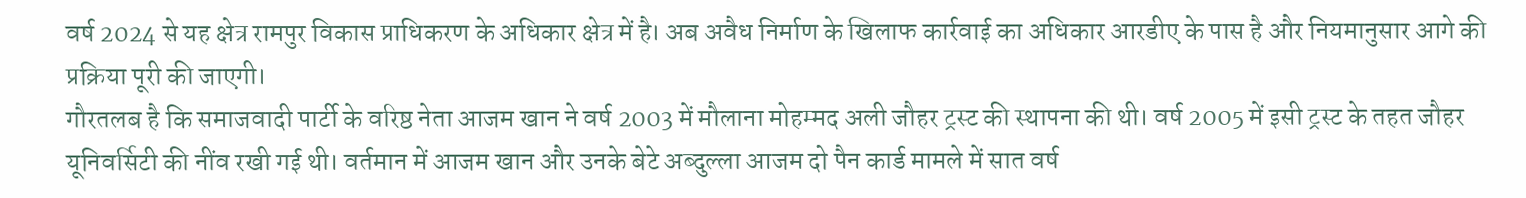वर्ष 2024 से यह क्षेत्र रामपुर विकास प्राधिकरण के अधिकार क्षेत्र में है। अब अवैध निर्माण के खिलाफ कार्रवाई का अधिकार आरडीए के पास है और नियमानुसार आगे की प्रक्रिया पूरी की जाएगी।
गौरतलब है कि समाजवादी पार्टी के वरिष्ठ नेता आजम खान ने वर्ष 2003 में मौलाना मोहम्मद अली जौहर ट्रस्ट की स्थापना की थी। वर्ष 2005 में इसी ट्रस्ट के तहत जौहर यूनिवर्सिटी की नींव रखी गई थी। वर्तमान में आजम खान और उनके बेटे अब्दुल्ला आजम दो पैन कार्ड मामले में सात वर्ष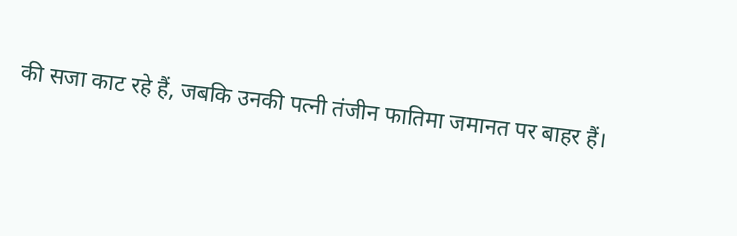की सजा काट रहे हैं, जबकि उनकी पत्नी तंजीन फातिमा जमानत पर बाहर हैं।